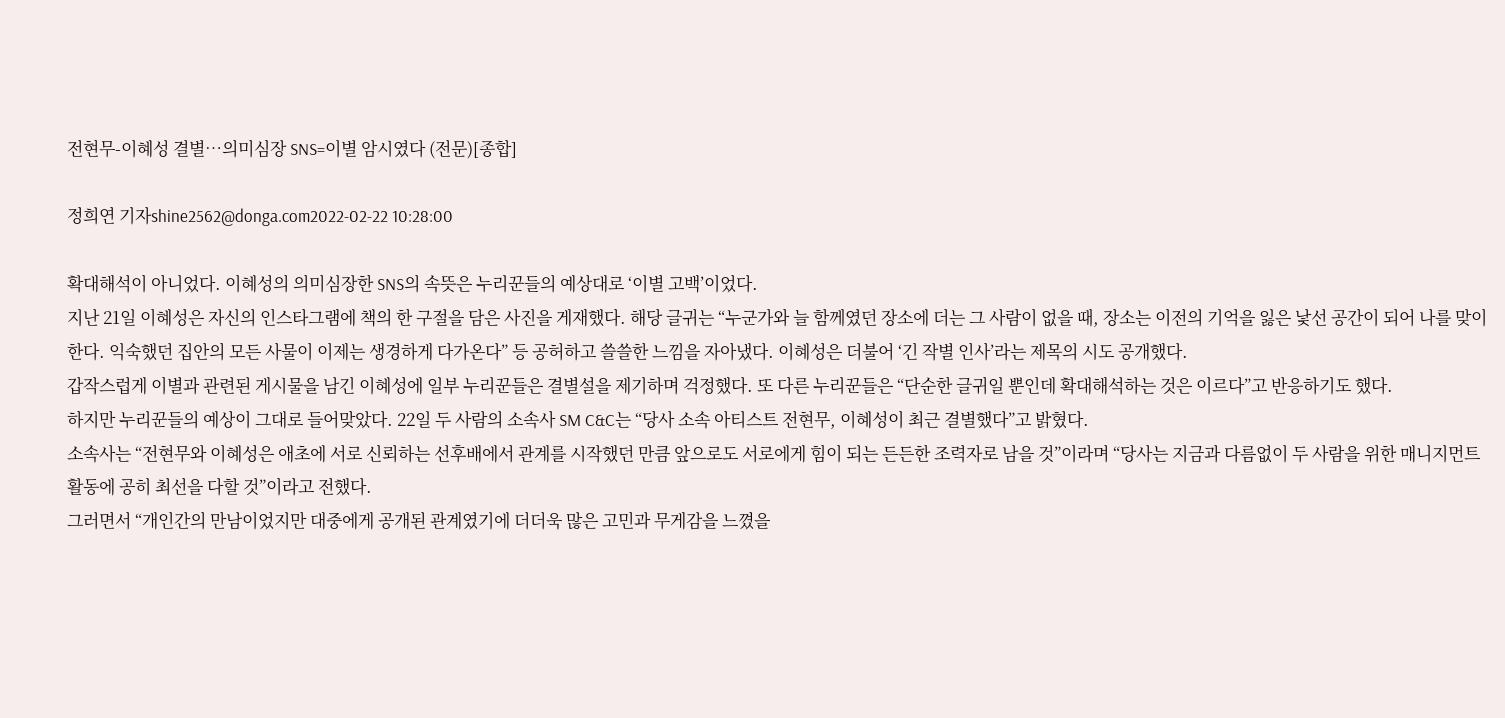전현무-이혜성 결별…의미심장 SNS=이별 암시였다 (전문)[종합]

정희연 기자shine2562@donga.com2022-02-22 10:28:00

확대해석이 아니었다. 이혜성의 의미심장한 SNS의 속뜻은 누리꾼들의 예상대로 ‘이별 고백’이었다.
지난 21일 이혜성은 자신의 인스타그램에 책의 한 구절을 담은 사진을 게재했다. 해당 글귀는 “누군가와 늘 함께였던 장소에 더는 그 사람이 없을 때, 장소는 이전의 기억을 잃은 낯선 공간이 되어 나를 맞이한다. 익숙했던 집안의 모든 사물이 이제는 생경하게 다가온다” 등 공허하고 쓸쓸한 느낌을 자아냈다. 이혜성은 더불어 ‘긴 작별 인사’라는 제목의 시도 공개했다.
갑작스럽게 이별과 관련된 게시물을 남긴 이혜성에 일부 누리꾼들은 결별설을 제기하며 걱정했다. 또 다른 누리꾼들은 “단순한 글귀일 뿐인데 확대해석하는 것은 이르다”고 반응하기도 했다.
하지만 누리꾼들의 예상이 그대로 들어맞았다. 22일 두 사람의 소속사 SM C&C는 “당사 소속 아티스트 전현무, 이혜성이 최근 결별했다”고 밝혔다.
소속사는 “전현무와 이혜성은 애초에 서로 신뢰하는 선후배에서 관계를 시작했던 만큼 앞으로도 서로에게 힘이 되는 든든한 조력자로 남을 것”이라며 “당사는 지금과 다름없이 두 사람을 위한 매니지먼트 활동에 공히 최선을 다할 것”이라고 전했다.
그러면서 “개인간의 만남이었지만 대중에게 공개된 관계였기에 더더욱 많은 고민과 무게감을 느꼈을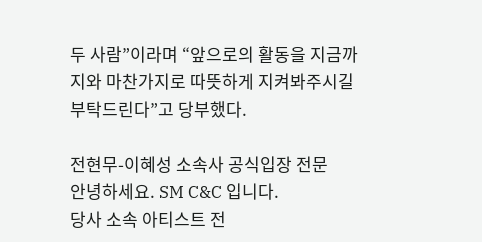두 사람”이라며 “앞으로의 활동을 지금까지와 마찬가지로 따뜻하게 지켜봐주시길 부탁드린다”고 당부했다.

전현무-이혜성 소속사 공식입장 전문
안녕하세요. SM C&C 입니다.
당사 소속 아티스트 전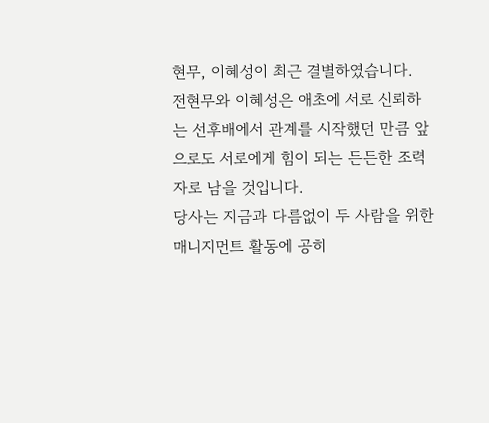현무, 이혜성이 최근 결별하였습니다.
전현무와 이혜성은 애초에 서로 신뢰하는 선후배에서 관계를 시작했던 만큼 앞으로도 서로에게 힘이 되는 든든한 조력자로 남을 것입니다.
당사는 지금과 다름없이 두 사람을 위한 매니지먼트 활동에 공히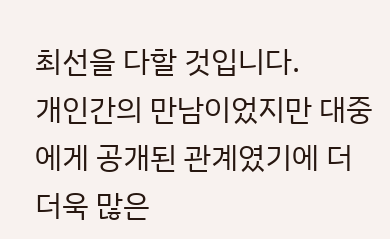최선을 다할 것입니다.
개인간의 만남이었지만 대중에게 공개된 관계였기에 더더욱 많은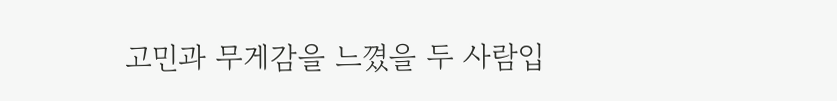고민과 무게감을 느꼈을 두 사람입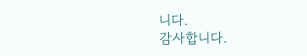니다.
감사합니다.